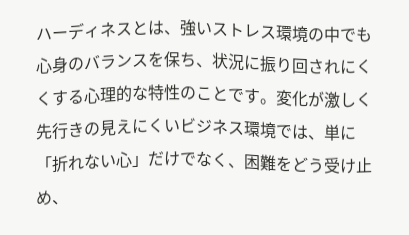ハーディネスとは、強いストレス環境の中でも心身のバランスを保ち、状況に振り回されにくくする心理的な特性のことです。変化が激しく先行きの見えにくいビジネス環境では、単に「折れない心」だけでなく、困難をどう受け止め、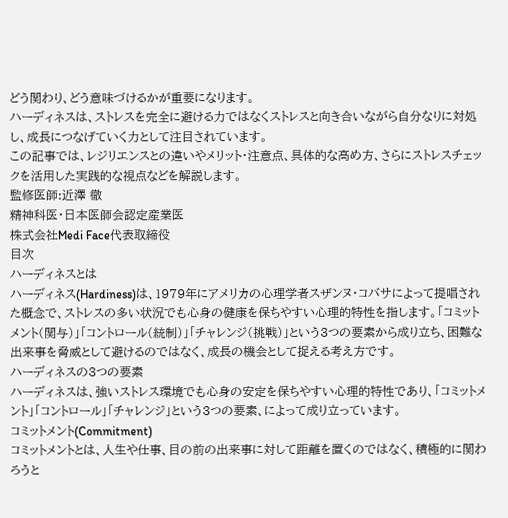どう関わり、どう意味づけるかが重要になります。
ハーディネスは、ストレスを完全に避ける力ではなくストレスと向き合いながら自分なりに対処し、成長につなげていく力として注目されています。
この記事では、レジリエンスとの違いやメリット・注意点、具体的な高め方、さらにストレスチェックを活用した実践的な視点などを解説します。
監修医師:近澤 徹
精神科医・日本医師会認定産業医
株式会社Medi Face代表取締役
目次
ハーディネスとは
ハーディネス(Hardiness)は、1979年にアメリカの心理学者スザンヌ・コバサによって提唱された概念で、ストレスの多い状況でも心身の健康を保ちやすい心理的特性を指します。「コミットメント(関与)」「コントロール(統制)」「チャレンジ(挑戦)」という3つの要素から成り立ち、困難な出来事を脅威として避けるのではなく、成長の機会として捉える考え方です。
ハーディネスの3つの要素
ハーディネスは、強いストレス環境でも心身の安定を保ちやすい心理的特性であり、「コミットメント」「コントロール」「チャレンジ」という3つの要素、によって成り立っています。
コミットメント(Commitment)
コミットメントとは、人生や仕事、目の前の出来事に対して距離を置くのではなく、積極的に関わろうと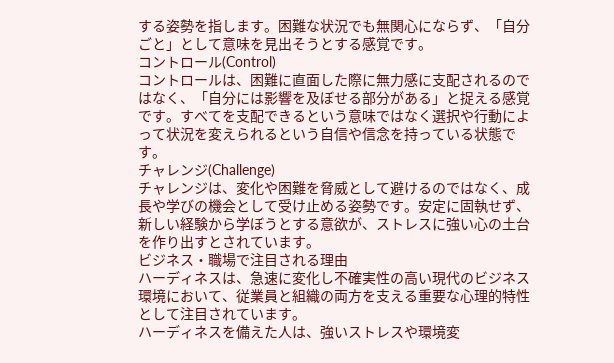する姿勢を指します。困難な状況でも無関心にならず、「自分ごと」として意味を見出そうとする感覚です。
コントロール(Control)
コントロールは、困難に直面した際に無力感に支配されるのではなく、「自分には影響を及ぼせる部分がある」と捉える感覚です。すべてを支配できるという意味ではなく選択や行動によって状況を変えられるという自信や信念を持っている状態です。
チャレンジ(Challenge)
チャレンジは、変化や困難を脅威として避けるのではなく、成長や学びの機会として受け止める姿勢です。安定に固執せず、新しい経験から学ぼうとする意欲が、ストレスに強い心の土台を作り出すとされています。
ビジネス・職場で注目される理由
ハーディネスは、急速に変化し不確実性の高い現代のビジネス環境において、従業員と組織の両方を支える重要な心理的特性として注目されています。
ハーディネスを備えた人は、強いストレスや環境変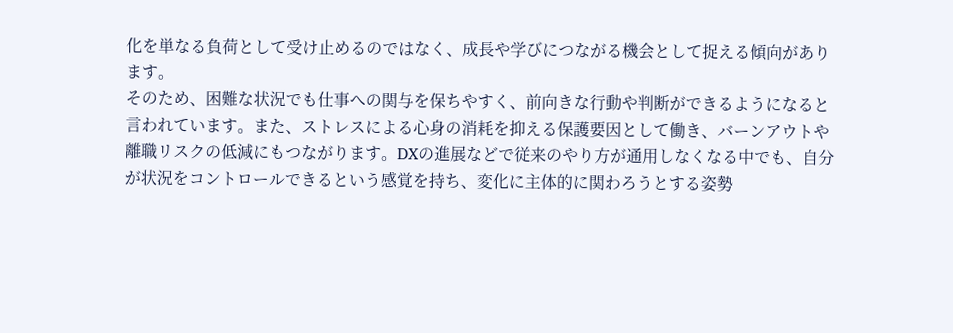化を単なる負荷として受け止めるのではなく、成長や学びにつながる機会として捉える傾向があります。
そのため、困難な状況でも仕事への関与を保ちやすく、前向きな行動や判断ができるようになると言われています。また、ストレスによる心身の消耗を抑える保護要因として働き、バーンアウトや離職リスクの低減にもつながります。DXの進展などで従来のやり方が通用しなくなる中でも、自分が状況をコントロールできるという感覚を持ち、変化に主体的に関わろうとする姿勢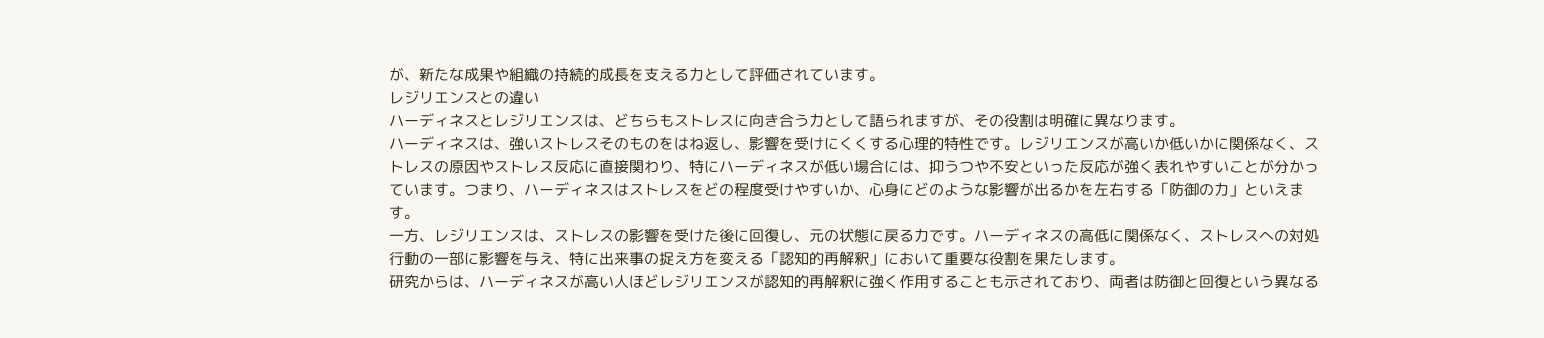が、新たな成果や組織の持続的成長を支える力として評価されています。
レジリエンスとの違い
ハーディネスとレジリエンスは、どちらもストレスに向き合う力として語られますが、その役割は明確に異なります。
ハーディネスは、強いストレスそのものをはね返し、影響を受けにくくする心理的特性です。レジリエンスが高いか低いかに関係なく、ストレスの原因やストレス反応に直接関わり、特にハーディネスが低い場合には、抑うつや不安といった反応が強く表れやすいことが分かっています。つまり、ハーディネスはストレスをどの程度受けやすいか、心身にどのような影響が出るかを左右する「防御の力」といえます。
一方、レジリエンスは、ストレスの影響を受けた後に回復し、元の状態に戻る力です。ハーディネスの高低に関係なく、ストレスへの対処行動の一部に影響を与え、特に出来事の捉え方を変える「認知的再解釈」において重要な役割を果たします。
研究からは、ハーディネスが高い人ほどレジリエンスが認知的再解釈に強く作用することも示されており、両者は防御と回復という異なる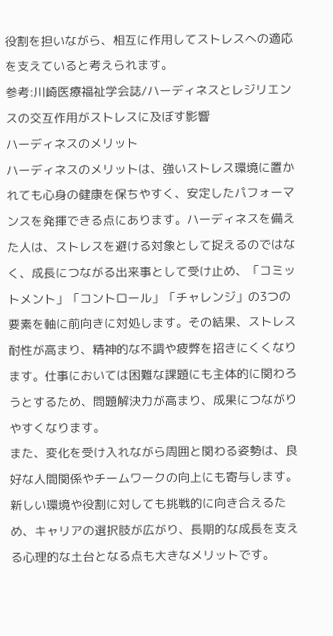役割を担いながら、相互に作用してストレスへの適応を支えていると考えられます。
参考:川崎医療福祉学会誌/ハーディネスとレジリエンスの交互作用がストレスに及ぼす影響
ハーディネスのメリット
ハーディネスのメリットは、強いストレス環境に置かれても心身の健康を保ちやすく、安定したパフォーマンスを発揮できる点にあります。ハーディネスを備えた人は、ストレスを避ける対象として捉えるのではなく、成長につながる出来事として受け止め、「コミットメント」「コントロール」「チャレンジ」の3つの要素を軸に前向きに対処します。その結果、ストレス耐性が高まり、精神的な不調や疲弊を招きにくくなります。仕事においては困難な課題にも主体的に関わろうとするため、問題解決力が高まり、成果につながりやすくなります。
また、変化を受け入れながら周囲と関わる姿勢は、良好な人間関係やチームワークの向上にも寄与します。新しい環境や役割に対しても挑戦的に向き合えるため、キャリアの選択肢が広がり、長期的な成長を支える心理的な土台となる点も大きなメリットです。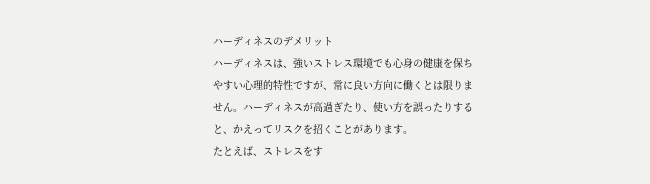ハーディネスのデメリット
ハーディネスは、強いストレス環境でも心身の健康を保ちやすい心理的特性ですが、常に良い方向に働くとは限りません。ハーディネスが高過ぎたり、使い方を誤ったりすると、かえってリスクを招くことがあります。
たとえば、ストレスをす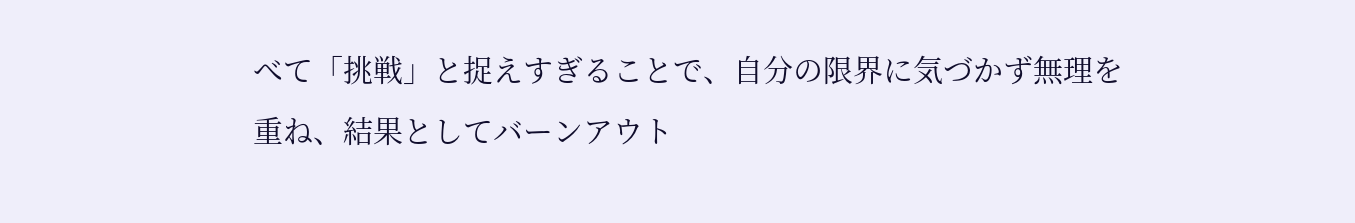べて「挑戦」と捉えすぎることで、自分の限界に気づかず無理を重ね、結果としてバーンアウト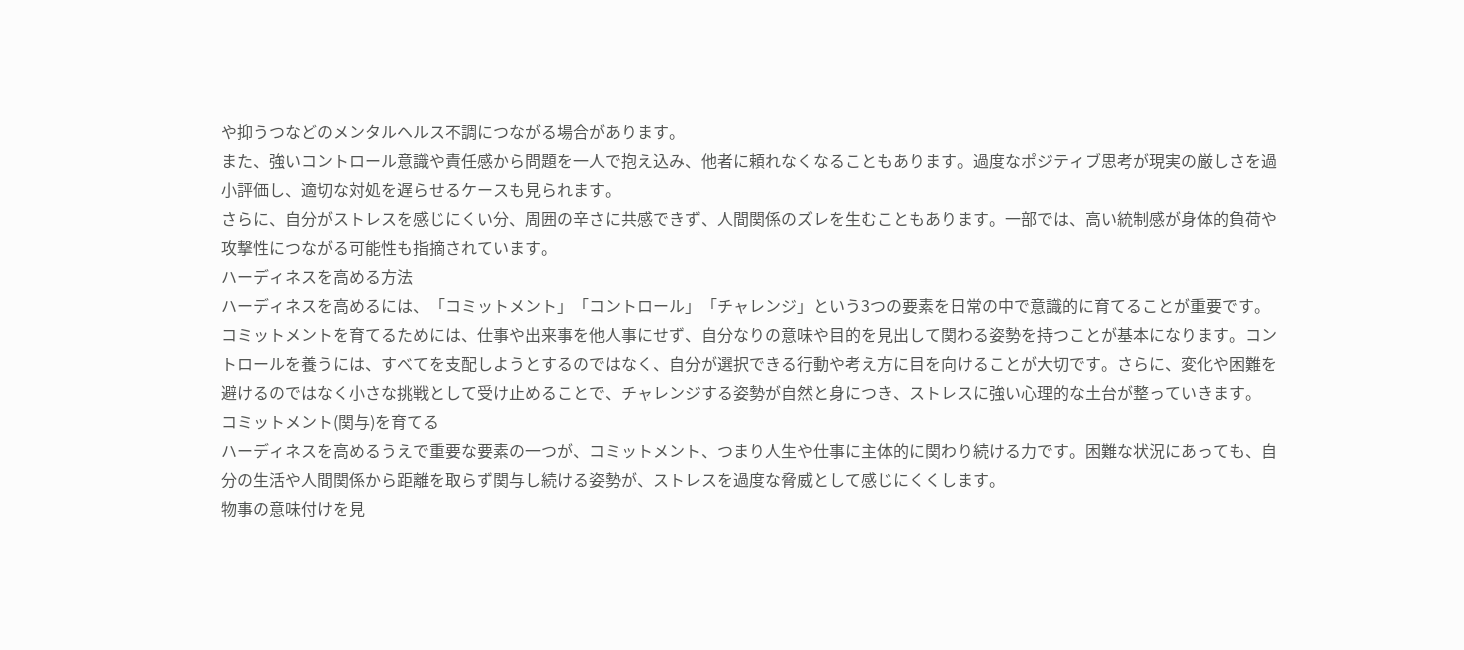や抑うつなどのメンタルヘルス不調につながる場合があります。
また、強いコントロール意識や責任感から問題を一人で抱え込み、他者に頼れなくなることもあります。過度なポジティブ思考が現実の厳しさを過小評価し、適切な対処を遅らせるケースも見られます。
さらに、自分がストレスを感じにくい分、周囲の辛さに共感できず、人間関係のズレを生むこともあります。一部では、高い統制感が身体的負荷や攻撃性につながる可能性も指摘されています。
ハーディネスを高める方法
ハーディネスを高めるには、「コミットメント」「コントロール」「チャレンジ」という3つの要素を日常の中で意識的に育てることが重要です。
コミットメントを育てるためには、仕事や出来事を他人事にせず、自分なりの意味や目的を見出して関わる姿勢を持つことが基本になります。コントロールを養うには、すべてを支配しようとするのではなく、自分が選択できる行動や考え方に目を向けることが大切です。さらに、変化や困難を避けるのではなく小さな挑戦として受け止めることで、チャレンジする姿勢が自然と身につき、ストレスに強い心理的な土台が整っていきます。
コミットメント(関与)を育てる
ハーディネスを高めるうえで重要な要素の一つが、コミットメント、つまり人生や仕事に主体的に関わり続ける力です。困難な状況にあっても、自分の生活や人間関係から距離を取らず関与し続ける姿勢が、ストレスを過度な脅威として感じにくくします。
物事の意味付けを見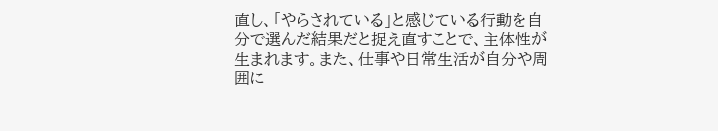直し、「やらされている」と感じている行動を自分で選んだ結果だと捉え直すことで、主体性が生まれます。また、仕事や日常生活が自分や周囲に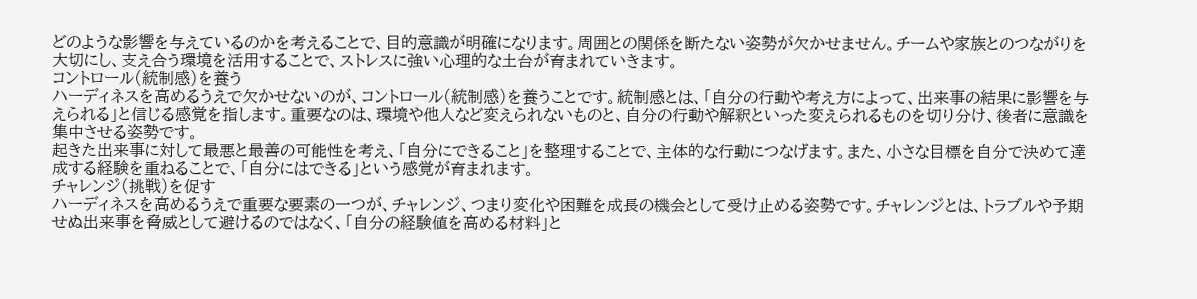どのような影響を与えているのかを考えることで、目的意識が明確になります。周囲との関係を断たない姿勢が欠かせません。チームや家族とのつながりを大切にし、支え合う環境を活用することで、ストレスに強い心理的な土台が育まれていきます。
コントロール(統制感)を養う
ハーディネスを高めるうえで欠かせないのが、コントロール(統制感)を養うことです。統制感とは、「自分の行動や考え方によって、出来事の結果に影響を与えられる」と信じる感覚を指します。重要なのは、環境や他人など変えられないものと、自分の行動や解釈といった変えられるものを切り分け、後者に意識を集中させる姿勢です。
起きた出来事に対して最悪と最善の可能性を考え、「自分にできること」を整理することで、主体的な行動につなげます。また、小さな目標を自分で決めて達成する経験を重ねることで、「自分にはできる」という感覚が育まれます。
チャレンジ(挑戦)を促す
ハーディネスを高めるうえで重要な要素の一つが、チャレンジ、つまり変化や困難を成長の機会として受け止める姿勢です。チャレンジとは、トラブルや予期せぬ出来事を脅威として避けるのではなく、「自分の経験値を高める材料」と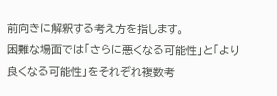前向きに解釈する考え方を指します。
困難な場面では「さらに悪くなる可能性」と「より良くなる可能性」をそれぞれ複数考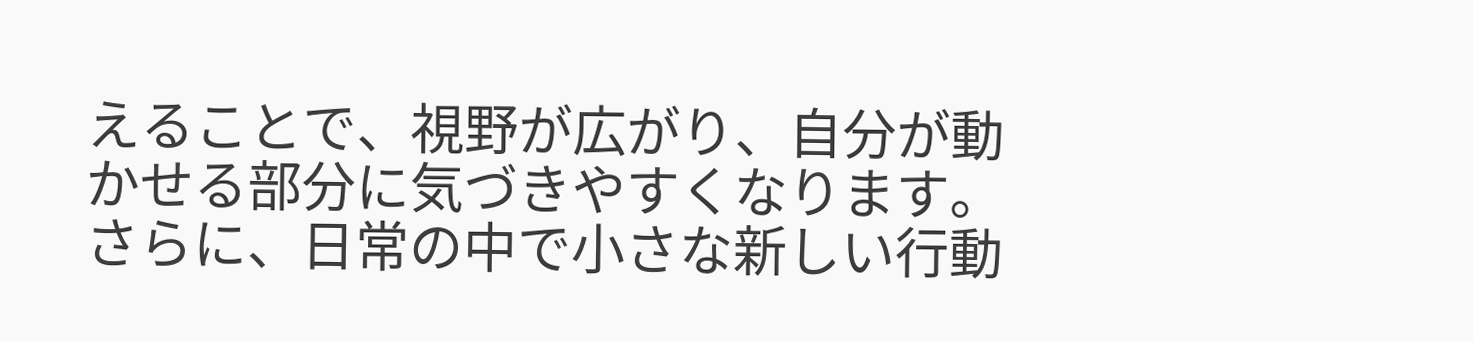えることで、視野が広がり、自分が動かせる部分に気づきやすくなります。さらに、日常の中で小さな新しい行動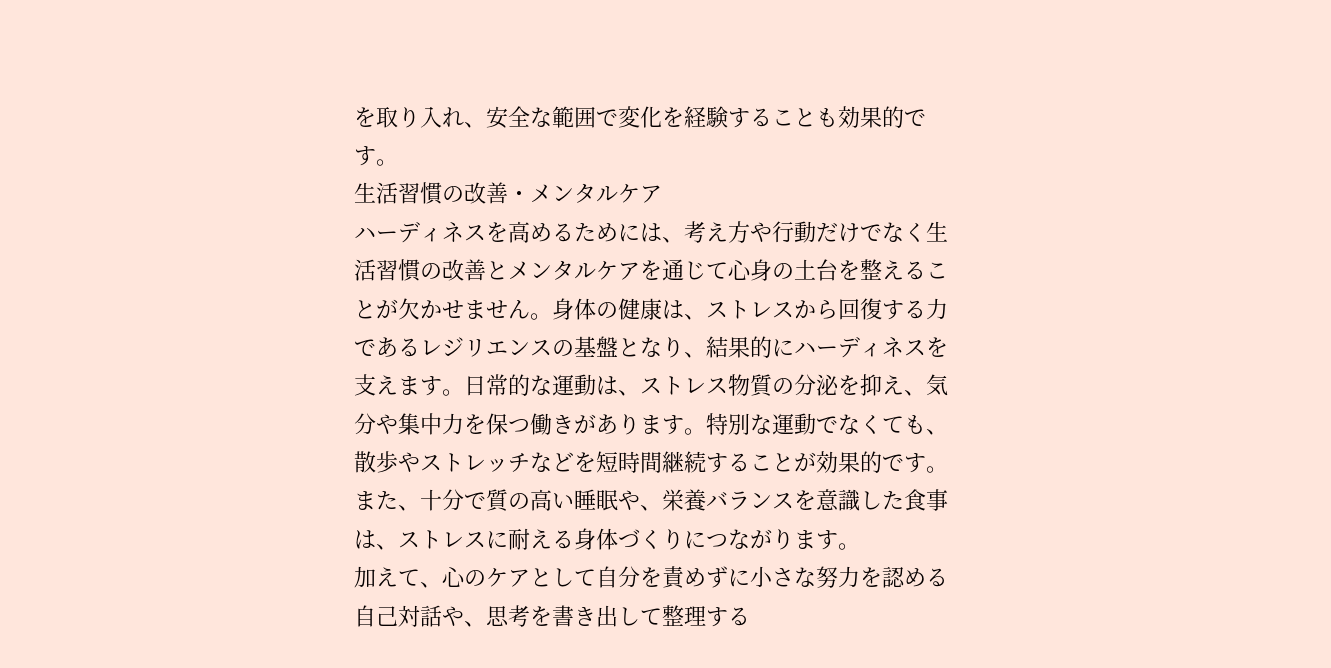を取り入れ、安全な範囲で変化を経験することも効果的です。
生活習慣の改善・メンタルケア
ハーディネスを高めるためには、考え方や行動だけでなく生活習慣の改善とメンタルケアを通じて心身の土台を整えることが欠かせません。身体の健康は、ストレスから回復する力であるレジリエンスの基盤となり、結果的にハーディネスを支えます。日常的な運動は、ストレス物質の分泌を抑え、気分や集中力を保つ働きがあります。特別な運動でなくても、散歩やストレッチなどを短時間継続することが効果的です。また、十分で質の高い睡眠や、栄養バランスを意識した食事は、ストレスに耐える身体づくりにつながります。
加えて、心のケアとして自分を責めずに小さな努力を認める自己対話や、思考を書き出して整理する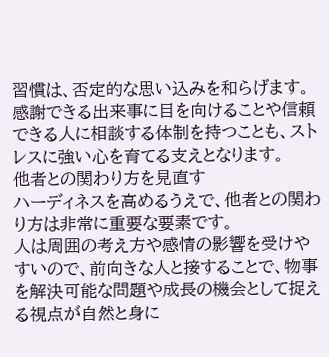習慣は、否定的な思い込みを和らげます。感謝できる出来事に目を向けることや信頼できる人に相談する体制を持つことも、ストレスに強い心を育てる支えとなります。
他者との関わり方を見直す
ハーディネスを高めるうえで、他者との関わり方は非常に重要な要素です。
人は周囲の考え方や感情の影響を受けやすいので、前向きな人と接することで、物事を解決可能な問題や成長の機会として捉える視点が自然と身に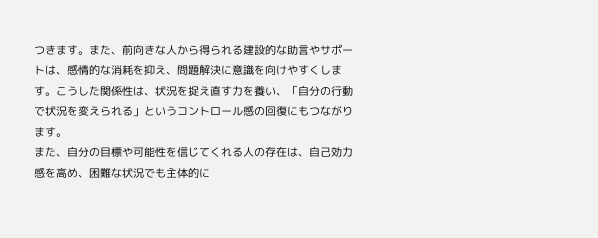つきます。また、前向きな人から得られる建設的な助言やサポートは、感情的な消耗を抑え、問題解決に意識を向けやすくします。こうした関係性は、状況を捉え直す力を養い、「自分の行動で状況を変えられる」というコントロール感の回復にもつながります。
また、自分の目標や可能性を信じてくれる人の存在は、自己効力感を高め、困難な状況でも主体的に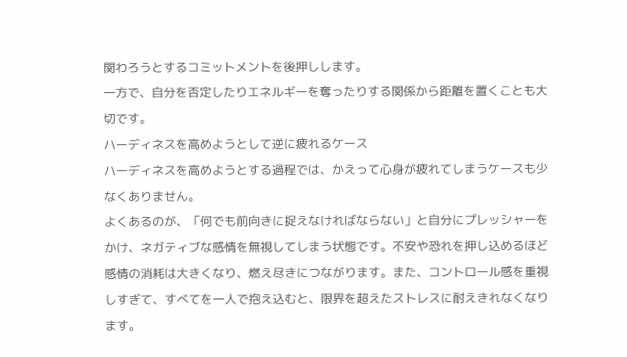関わろうとするコミットメントを後押しします。
一方で、自分を否定したりエネルギーを奪ったりする関係から距離を置くことも大切です。
ハーディネスを高めようとして逆に疲れるケース
ハーディネスを高めようとする過程では、かえって心身が疲れてしまうケースも少なくありません。
よくあるのが、「何でも前向きに捉えなければならない」と自分にプレッシャーをかけ、ネガティブな感情を無視してしまう状態です。不安や恐れを押し込めるほど感情の消耗は大きくなり、燃え尽きにつながります。また、コントロール感を重視しすぎて、すべてを一人で抱え込むと、限界を超えたストレスに耐えきれなくなります。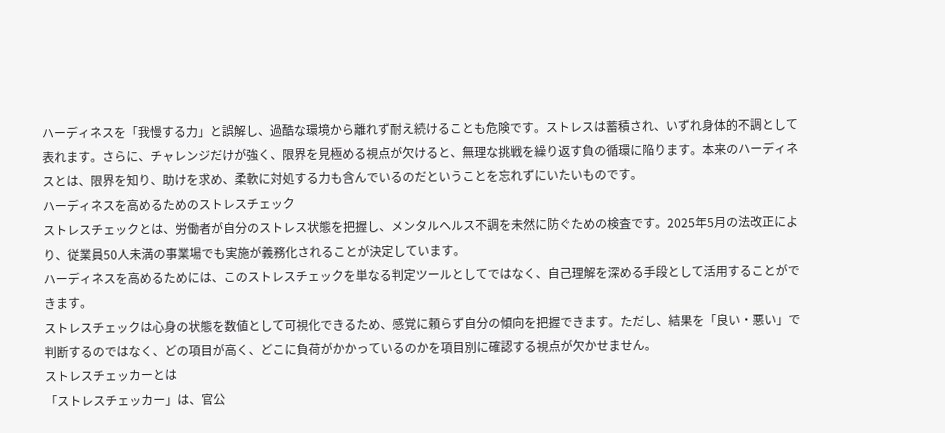ハーディネスを「我慢する力」と誤解し、過酷な環境から離れず耐え続けることも危険です。ストレスは蓄積され、いずれ身体的不調として表れます。さらに、チャレンジだけが強く、限界を見極める視点が欠けると、無理な挑戦を繰り返す負の循環に陥ります。本来のハーディネスとは、限界を知り、助けを求め、柔軟に対処する力も含んでいるのだということを忘れずにいたいものです。
ハーディネスを高めるためのストレスチェック
ストレスチェックとは、労働者が自分のストレス状態を把握し、メンタルヘルス不調を未然に防ぐための検査です。2025年5月の法改正により、従業員50人未満の事業場でも実施が義務化されることが決定しています。
ハーディネスを高めるためには、このストレスチェックを単なる判定ツールとしてではなく、自己理解を深める手段として活用することができます。
ストレスチェックは心身の状態を数値として可視化できるため、感覚に頼らず自分の傾向を把握できます。ただし、結果を「良い・悪い」で判断するのではなく、どの項目が高く、どこに負荷がかかっているのかを項目別に確認する視点が欠かせません。
ストレスチェッカーとは
「ストレスチェッカー」は、官公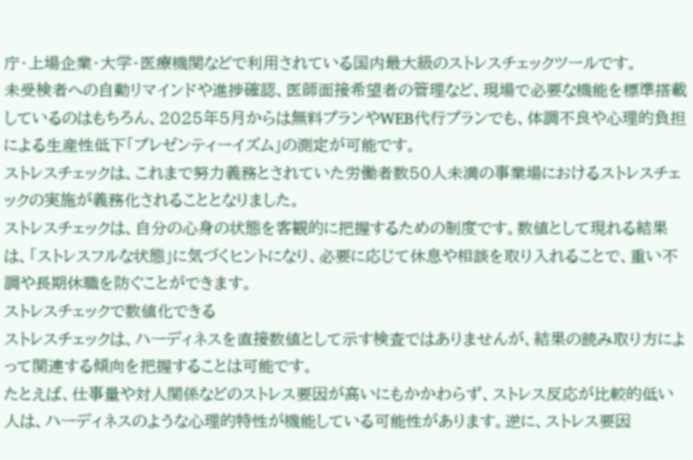庁・上場企業・大学・医療機関などで利用されている国内最大級のストレスチェックツールです。
未受検者への自動リマインドや進捗確認、医師面接希望者の管理など、現場で必要な機能を標準搭載しているのはもちろん、2025年5月からは無料プランやWEB代行プランでも、体調不良や心理的負担による生産性低下「プレゼンティーイズム」の測定が可能です。
ストレスチェックは、これまで努力義務とされていた労働者数50人未満の事業場におけるストレスチェックの実施が義務化されることとなりました。
ストレスチェックは、自分の心身の状態を客観的に把握するための制度です。数値として現れる結果は、「ストレスフルな状態」に気づくヒントになり、必要に応じて休息や相談を取り入れることで、重い不調や長期休職を防ぐことができます。
ストレスチェックで数値化できる
ストレスチェックは、ハーディネスを直接数値として示す検査ではありませんが、結果の読み取り方によって関連する傾向を把握することは可能です。
たとえば、仕事量や対人関係などのストレス要因が高いにもかかわらず、ストレス反応が比較的低い人は、ハーディネスのような心理的特性が機能している可能性があります。逆に、ストレス要因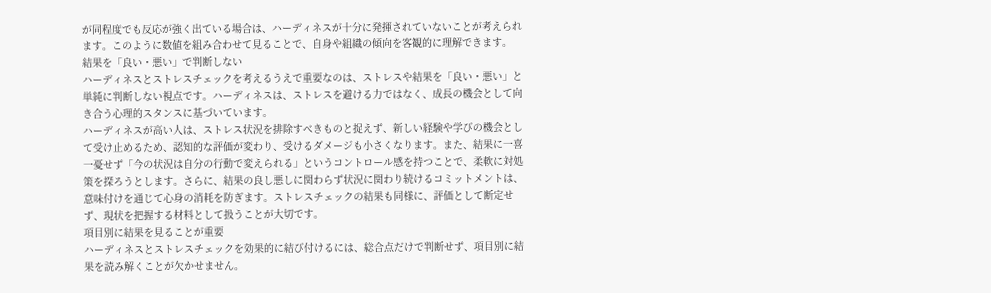が同程度でも反応が強く出ている場合は、ハーディネスが十分に発揮されていないことが考えられます。このように数値を組み合わせて見ることで、自身や組織の傾向を客観的に理解できます。
結果を「良い・悪い」で判断しない
ハーディネスとストレスチェックを考えるうえで重要なのは、ストレスや結果を「良い・悪い」と単純に判断しない視点です。ハーディネスは、ストレスを避ける力ではなく、成長の機会として向き合う心理的スタンスに基づいています。
ハーディネスが高い人は、ストレス状況を排除すべきものと捉えず、新しい経験や学びの機会として受け止めるため、認知的な評価が変わり、受けるダメージも小さくなります。また、結果に一喜一憂せず「今の状況は自分の行動で変えられる」というコントロール感を持つことで、柔軟に対処策を探ろうとします。さらに、結果の良し悪しに関わらず状況に関わり続けるコミットメントは、意味付けを通じて心身の消耗を防ぎます。ストレスチェックの結果も同様に、評価として断定せず、現状を把握する材料として扱うことが大切です。
項目別に結果を見ることが重要
ハーディネスとストレスチェックを効果的に結び付けるには、総合点だけで判断せず、項目別に結果を読み解くことが欠かせません。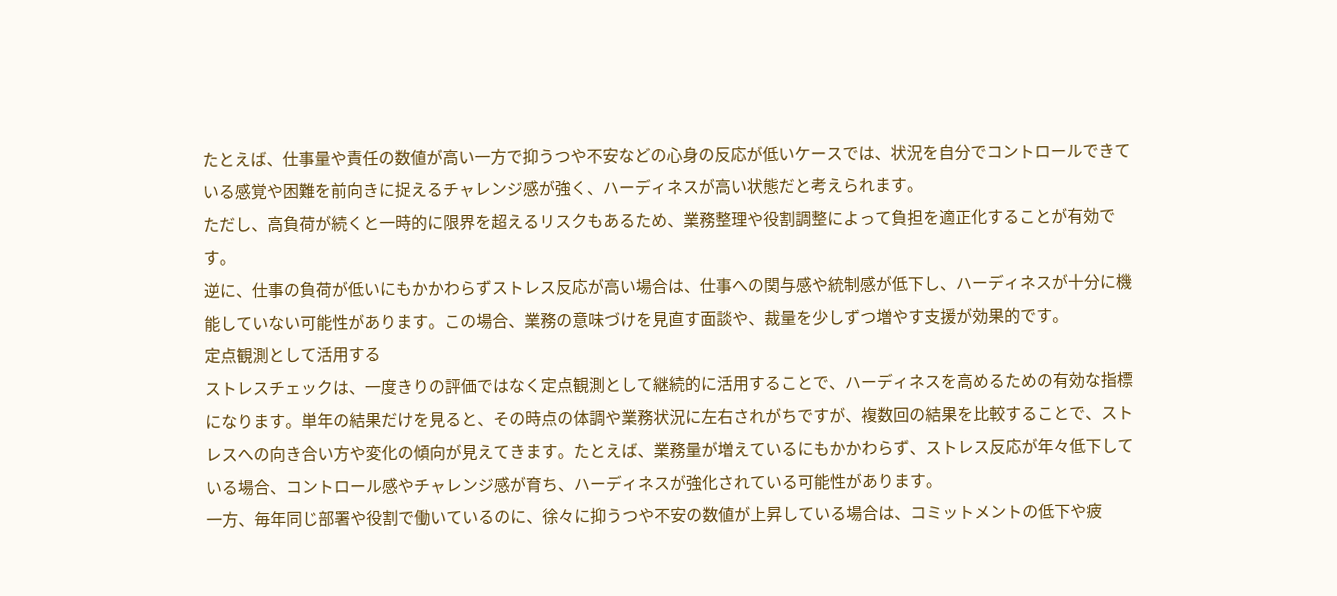たとえば、仕事量や責任の数値が高い一方で抑うつや不安などの心身の反応が低いケースでは、状況を自分でコントロールできている感覚や困難を前向きに捉えるチャレンジ感が強く、ハーディネスが高い状態だと考えられます。
ただし、高負荷が続くと一時的に限界を超えるリスクもあるため、業務整理や役割調整によって負担を適正化することが有効です。
逆に、仕事の負荷が低いにもかかわらずストレス反応が高い場合は、仕事への関与感や統制感が低下し、ハーディネスが十分に機能していない可能性があります。この場合、業務の意味づけを見直す面談や、裁量を少しずつ増やす支援が効果的です。
定点観測として活用する
ストレスチェックは、一度きりの評価ではなく定点観測として継続的に活用することで、ハーディネスを高めるための有効な指標になります。単年の結果だけを見ると、その時点の体調や業務状況に左右されがちですが、複数回の結果を比較することで、ストレスへの向き合い方や変化の傾向が見えてきます。たとえば、業務量が増えているにもかかわらず、ストレス反応が年々低下している場合、コントロール感やチャレンジ感が育ち、ハーディネスが強化されている可能性があります。
一方、毎年同じ部署や役割で働いているのに、徐々に抑うつや不安の数値が上昇している場合は、コミットメントの低下や疲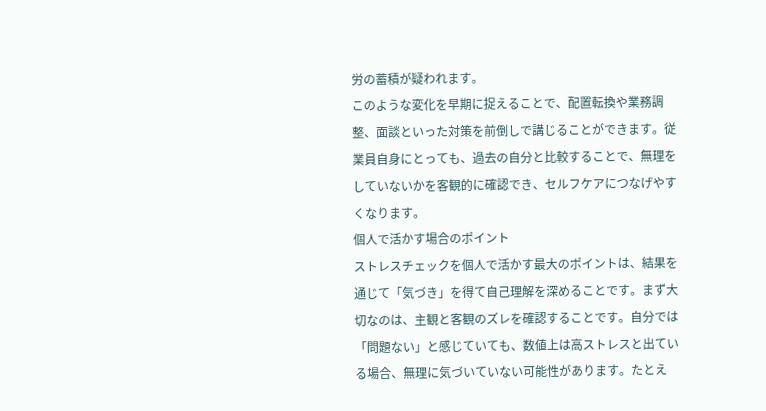労の蓄積が疑われます。
このような変化を早期に捉えることで、配置転換や業務調整、面談といった対策を前倒しで講じることができます。従業員自身にとっても、過去の自分と比較することで、無理をしていないかを客観的に確認でき、セルフケアにつなげやすくなります。
個人で活かす場合のポイント
ストレスチェックを個人で活かす最大のポイントは、結果を通じて「気づき」を得て自己理解を深めることです。まず大切なのは、主観と客観のズレを確認することです。自分では「問題ない」と感じていても、数値上は高ストレスと出ている場合、無理に気づいていない可能性があります。たとえ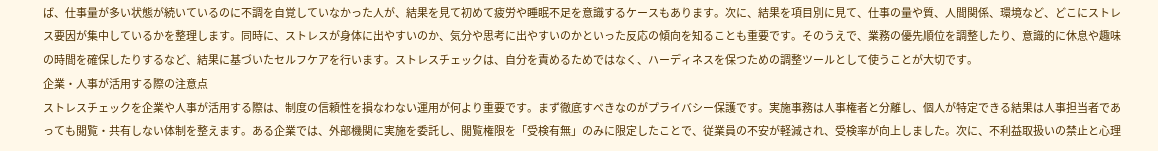ば、仕事量が多い状態が続いているのに不調を自覚していなかった人が、結果を見て初めて疲労や睡眠不足を意識するケースもあります。次に、結果を項目別に見て、仕事の量や質、人間関係、環境など、どこにストレス要因が集中しているかを整理します。同時に、ストレスが身体に出やすいのか、気分や思考に出やすいのかといった反応の傾向を知ることも重要です。そのうえで、業務の優先順位を調整したり、意識的に休息や趣味の時間を確保したりするなど、結果に基づいたセルフケアを行います。ストレスチェックは、自分を責めるためではなく、ハーディネスを保つための調整ツールとして使うことが大切です。
企業・人事が活用する際の注意点
ストレスチェックを企業や人事が活用する際は、制度の信頼性を損なわない運用が何より重要です。まず徹底すべきなのがプライバシー保護です。実施事務は人事権者と分離し、個人が特定できる結果は人事担当者であっても閲覧・共有しない体制を整えます。ある企業では、外部機関に実施を委託し、閲覧権限を「受検有無」のみに限定したことで、従業員の不安が軽減され、受検率が向上しました。次に、不利益取扱いの禁止と心理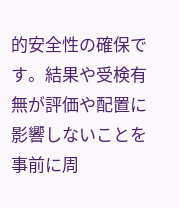的安全性の確保です。結果や受検有無が評価や配置に影響しないことを事前に周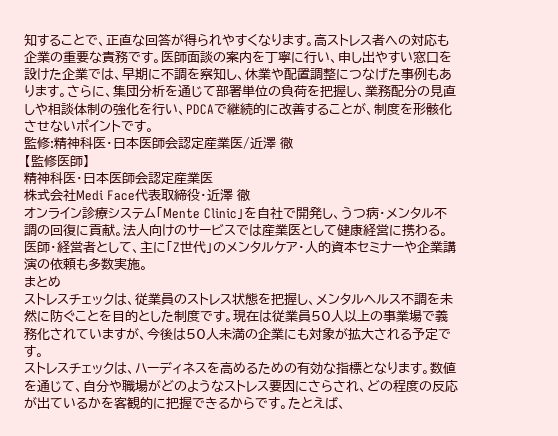知することで、正直な回答が得られやすくなります。高ストレス者への対応も企業の重要な責務です。医師面談の案内を丁寧に行い、申し出やすい窓口を設けた企業では、早期に不調を察知し、休業や配置調整につなげた事例もあります。さらに、集団分析を通じて部署単位の負荷を把握し、業務配分の見直しや相談体制の強化を行い、PDCAで継続的に改善することが、制度を形骸化させないポイントです。
監修:精神科医・日本医師会認定産業医/近澤 徹
【監修医師】
精神科医・日本医師会認定産業医
株式会社Medi Face代表取締役・近澤 徹
オンライン診療システム「Mente Clinic」を自社で開発し、うつ病・メンタル不調の回復に貢献。法人向けのサービスでは産業医として健康経営に携わる。医師・経営者として、主に「Z世代」のメンタルケア・人的資本セミナーや企業講演の依頼も多数実施。
まとめ
ストレスチェックは、従業員のストレス状態を把握し、メンタルヘルス不調を未然に防ぐことを目的とした制度です。現在は従業員50人以上の事業場で義務化されていますが、今後は50人未満の企業にも対象が拡大される予定です。
ストレスチェックは、ハーディネスを高めるための有効な指標となります。数値を通じて、自分や職場がどのようなストレス要因にさらされ、どの程度の反応が出ているかを客観的に把握できるからです。たとえば、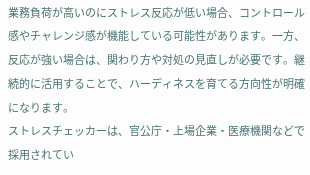業務負荷が高いのにストレス反応が低い場合、コントロール感やチャレンジ感が機能している可能性があります。一方、反応が強い場合は、関わり方や対処の見直しが必要です。継続的に活用することで、ハーディネスを育てる方向性が明確になります。
ストレスチェッカーは、官公庁・上場企業・医療機関などで採用されてい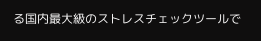る国内最大級のストレスチェックツールで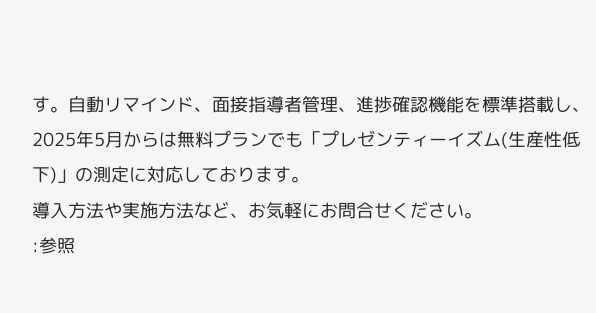す。自動リマインド、面接指導者管理、進捗確認機能を標準搭載し、2025年5月からは無料プランでも「プレゼンティーイズム(生産性低下)」の測定に対応しております。
導入方法や実施方法など、お気軽にお問合せください。
:参照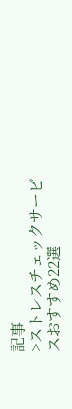記事
>ストレスチェックサービスおすすめ22選